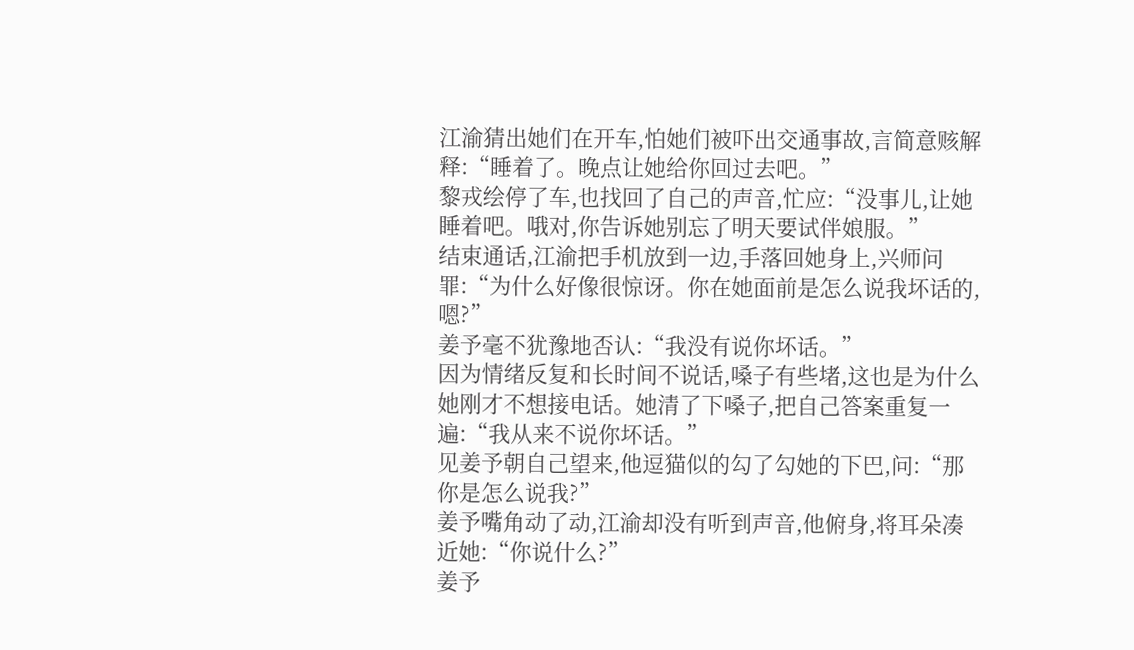江渝猜出她们在开车,怕她们被吓出交通事故,言简意赅解释:“睡着了。晚点让她给你回过去吧。”
黎戎绘停了车,也找回了自己的声音,忙应:“没事儿,让她睡着吧。哦对,你告诉她别忘了明天要试伴娘服。”
结束通话,江渝把手机放到一边,手落回她身上,兴师问罪:“为什么好像很惊讶。你在她面前是怎么说我坏话的,嗯?”
姜予毫不犹豫地否认:“我没有说你坏话。”
因为情绪反复和长时间不说话,嗓子有些堵,这也是为什么她刚才不想接电话。她清了下嗓子,把自己答案重复一遍:“我从来不说你坏话。”
见姜予朝自己望来,他逗猫似的勾了勾她的下巴,问:“那你是怎么说我?”
姜予嘴角动了动,江渝却没有听到声音,他俯身,将耳朵凑近她:“你说什么?”
姜予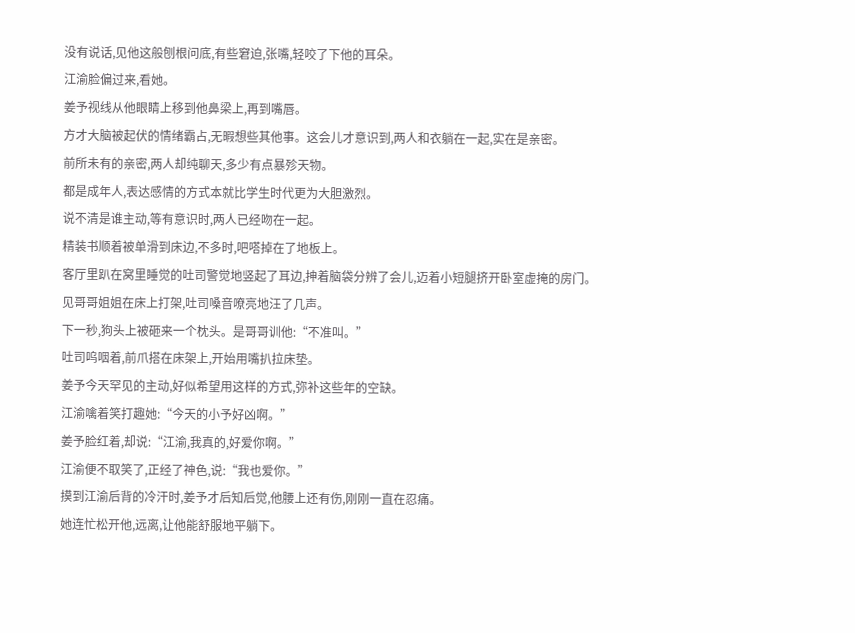没有说话,见他这般刨根问底,有些窘迫,张嘴,轻咬了下他的耳朵。
江渝脸偏过来,看她。
姜予视线从他眼睛上移到他鼻梁上,再到嘴唇。
方才大脑被起伏的情绪霸占,无暇想些其他事。这会儿才意识到,两人和衣躺在一起,实在是亲密。
前所未有的亲密,两人却纯聊天,多少有点暴殄天物。
都是成年人,表达感情的方式本就比学生时代更为大胆激烈。
说不清是谁主动,等有意识时,两人已经吻在一起。
精装书顺着被单滑到床边,不多时,吧嗒掉在了地板上。
客厅里趴在窝里睡觉的吐司警觉地竖起了耳边,抻着脑袋分辨了会儿,迈着小短腿挤开卧室虚掩的房门。
见哥哥姐姐在床上打架,吐司嗓音嘹亮地汪了几声。
下一秒,狗头上被砸来一个枕头。是哥哥训他:“不准叫。”
吐司呜咽着,前爪搭在床架上,开始用嘴扒拉床垫。
姜予今天罕见的主动,好似希望用这样的方式,弥补这些年的空缺。
江渝噙着笑打趣她:“今天的小予好凶啊。”
姜予脸红着,却说:“江渝,我真的,好爱你啊。”
江渝便不取笑了,正经了神色,说:“我也爱你。”
摸到江渝后背的冷汗时,姜予才后知后觉,他腰上还有伤,刚刚一直在忍痛。
她连忙松开他,远离,让他能舒服地平躺下。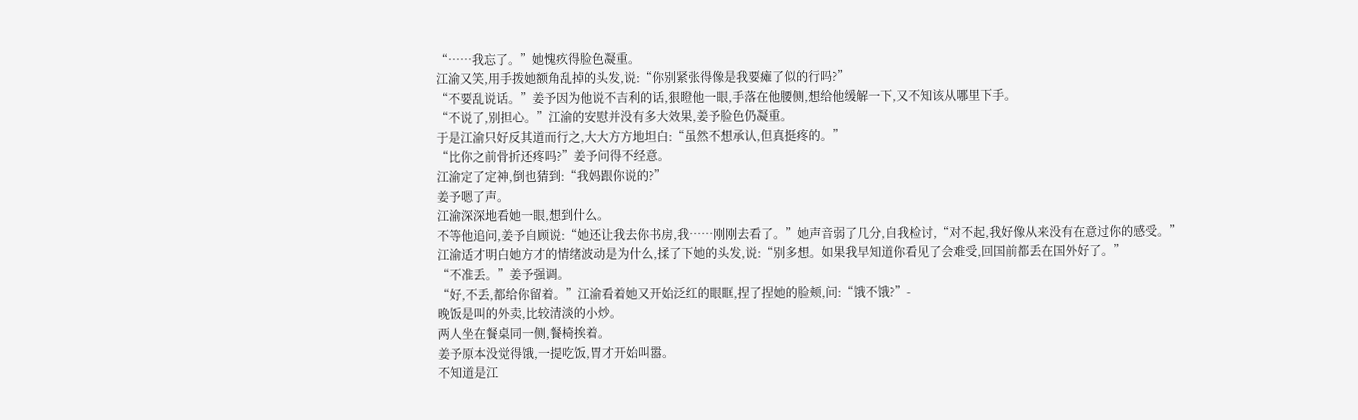“……我忘了。”她愧疚得脸色凝重。
江渝又笑,用手拨她额角乱掉的头发,说:“你别紧张得像是我要瘫了似的行吗?”
“不要乱说话。”姜予因为他说不吉利的话,狠瞪他一眼,手落在他腰侧,想给他缓解一下,又不知该从哪里下手。
“不说了,别担心。”江渝的安慰并没有多大效果,姜予脸色仍凝重。
于是江渝只好反其道而行之,大大方方地坦白:“虽然不想承认,但真挺疼的。”
“比你之前骨折还疼吗?”姜予问得不经意。
江渝定了定神,倒也猜到:“我妈跟你说的?”
姜予嗯了声。
江渝深深地看她一眼,想到什么。
不等他追问,姜予自顾说:“她还让我去你书房,我……刚刚去看了。”她声音弱了几分,自我检讨,“对不起,我好像从来没有在意过你的感受。”
江渝适才明白她方才的情绪波动是为什么,揉了下她的头发,说:“别多想。如果我早知道你看见了会难受,回国前都丢在国外好了。”
“不准丢。”姜予强调。
“好,不丢,都给你留着。”江渝看着她又开始泛红的眼眶,捏了捏她的脸颊,问:“饿不饿?”-
晚饭是叫的外卖,比较清淡的小炒。
两人坐在餐桌同一侧,餐椅挨着。
姜予原本没觉得饿,一提吃饭,胃才开始叫嚣。
不知道是江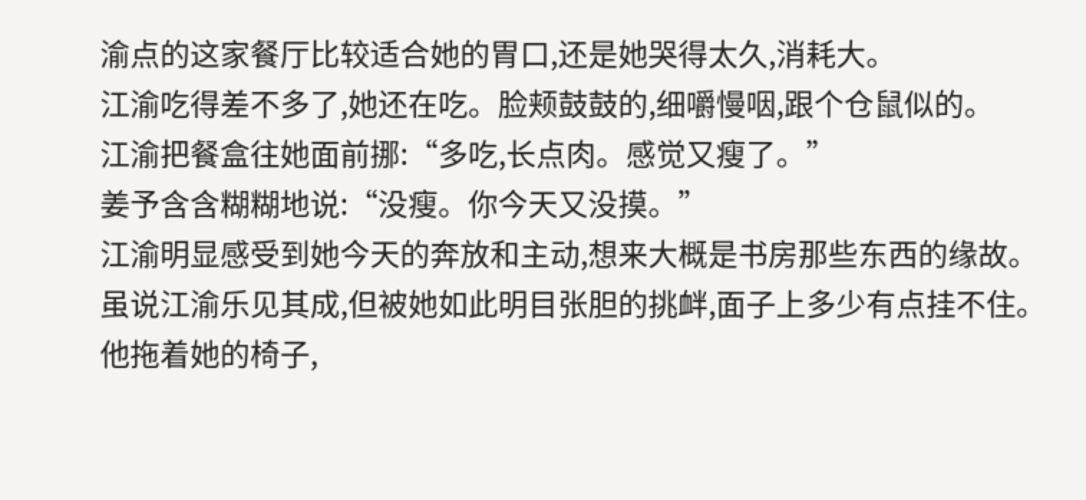渝点的这家餐厅比较适合她的胃口,还是她哭得太久,消耗大。
江渝吃得差不多了,她还在吃。脸颊鼓鼓的,细嚼慢咽,跟个仓鼠似的。
江渝把餐盒往她面前挪:“多吃,长点肉。感觉又瘦了。”
姜予含含糊糊地说:“没瘦。你今天又没摸。”
江渝明显感受到她今天的奔放和主动,想来大概是书房那些东西的缘故。
虽说江渝乐见其成,但被她如此明目张胆的挑衅,面子上多少有点挂不住。
他拖着她的椅子,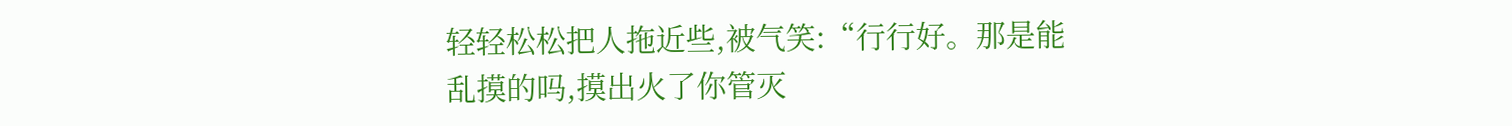轻轻松松把人拖近些,被气笑:“行行好。那是能乱摸的吗,摸出火了你管灭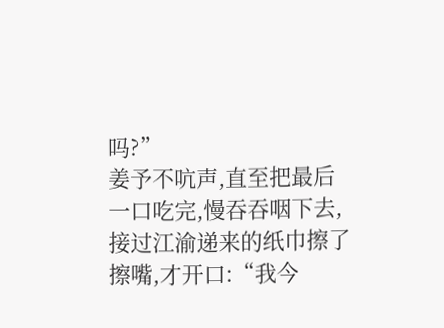吗?”
姜予不吭声,直至把最后一口吃完,慢吞吞咽下去,接过江渝递来的纸巾擦了擦嘴,才开口:“我今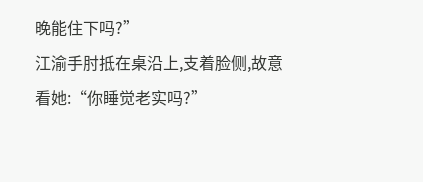晚能住下吗?”
江渝手肘抵在桌沿上,支着脸侧,故意看她:“你睡觉老实吗?”